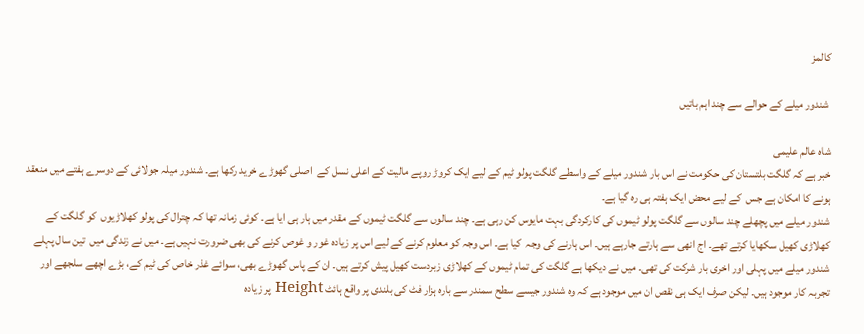کالمز

 شندور میلے کے حوالے سے چند اہم باتیں

شاہ عالم علیمی
خبر ہے کہ گلگت بلتستان کی حکومت نے اس بار شندور میلے کے واسطے گلگت پولو ٹیم کے لیے ایک کروڑ روپے مالیت کے اعلی نسل کے  اصلی گھوڑے خرید رکھا ہے۔ شندور میلہ جولائی کے دوسرے ہفتے میں منعقد ہونے کا امکان ہے جس  کے لیے محض ایک ہفتہ ہی رہ گیا ہے۔
شندور میلے میں پچھلے چند سالوں سے گلگت پولو ٹیموں کی کارکردگی بہت مایوس کن رہی ہے۔ چند سالوں سے گلگت ٹیموں کے مقدر میں ہار ہی ایا ہے۔ کوئی زمانہ تھا کہ چترال کی پولو کھلاڑیوں  کو گلگت کے کھلاڑی کھیل سکھایا کرتے تھے۔ اج انھی سے ہارتے جارہے ہیں۔ اس ہارنے کی وجہ  کیا ہے۔ اس وجہ کو معلوم کرنے کے لیے اس پر زیادہ غور و غوص کرنے کی بھی ضرورت نہیں ہے۔ میں نے زندگی میں  تین سال پہلے شندور میلے میں پہلی اور اخری بار شرکت کی تھی۔ میں نے دیکھا ہے گلگت کی تمام ٹیموں کے کھلاڑی زبردست کھیل پیش کرتے ہیں۔ ان کے پاس گھوڑے بھی، سوائے غذر خاص کی ٹیم کے، بڑے اچھے سلجھے اور تجربہ کار موجود ہیں۔ لیکن صرف ایک ہی نقص ان میں موجود ہے کہ وہ شندور جیسے سطح سمندر سے بارہ ہزار فٹ کی بلندی پر واقع ہائٹ Height پر زیادہ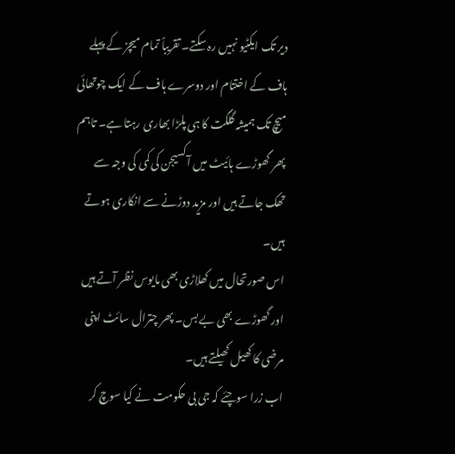دیر تک ایکٹیو نہیں رہ سکتے۔ تقریباً تمام میچز کے پہلے ہاف کے اختتام اور دوسرے ہاف کے ایک چوتھائی میچ تک ہمیشہ گلگت کا ہی پلڑا بھاری رہتا ہے۔ تاہم پھر گھوڑے ہائیٹ میں آکسیجن کی کمی کی وجہ سے تھک جاتے ہیں اور مزید دوڑنے سے انکاری ہوتے ہیں۔
اس صورتحال میں کھلاڑی بھی مایوس نظر آتے ہیں اور گھوڑے بھی بے بس۔ پھر چترال سائٹ اپنی مرضی کا کھیل کھیلتے ہیں۔
اب زرا سوچئے کہ جی بی حکومت نے کیا سوچ کر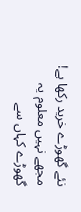نئے گھوڑے خرید رکھا ہے! مجھے نہیں معلوم یہ گھوڑے کہاں سے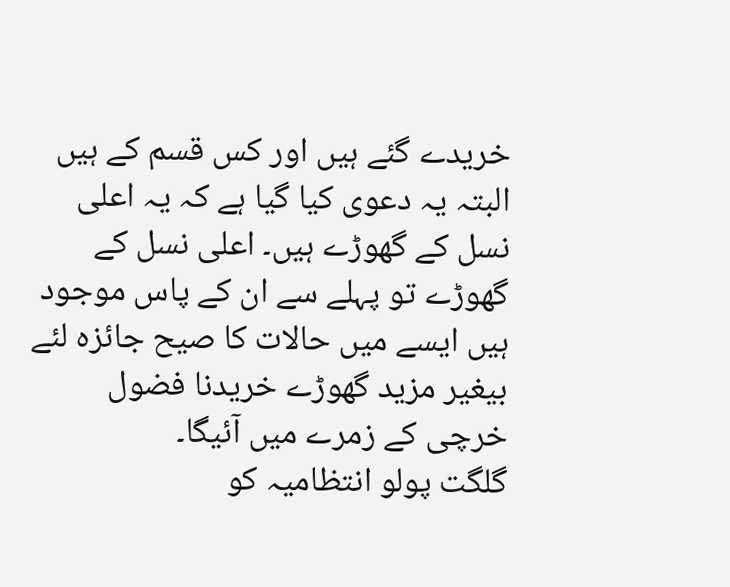خریدے گئے ہیں اور کس قسم کے ہیں البتہ یہ دعوی کیا گیا ہے کہ یہ اعلی نسل کے گھوڑے ہیں۔ اعلی نسل کے گھوڑے تو پہلے سے ان کے پاس موجود ہیں ایسے میں حالات کا صیح جائزہ لئے بیغیر مزید گھوڑے خریدنا فضول خرچی کے زمرے میں آئیگا۔
گلگت پولو انتظامیہ کو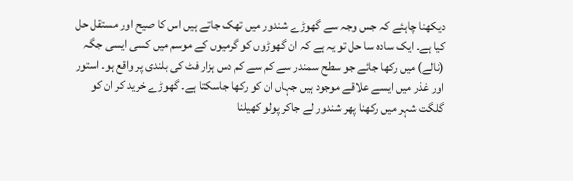دیکھنا چاہئے کہ جس وجہ سے گھوڑے شندور میں تھک جاتے ہیں اس کا صیح اور مستقل حل کیا ہے۔ ایک سادہ سا حل تو یہ ہے کہ ان گھوڑوں کو گرمیوں کے موسم میں کسی ایسی جگہ (نالے) میں رکھا جائے جو سطح سمندر سے کم سے کم دس ہزار فٹ کی بلندی پر واقع ہو۔ استور اور غذر میں ایسے علاقے موجود ہیں جہاں ان کو رکھا جاسکتا ہے۔ گھوڑے خرید کر ان کو گلگت شہر میں رکھنا پھر شندور لے جاکر پولو کھیلنا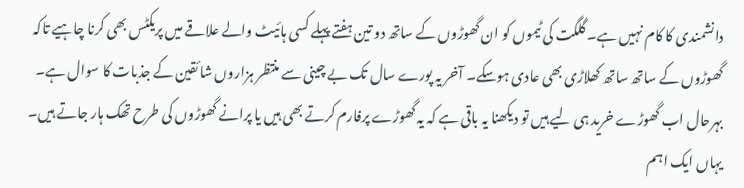دانشمندی کا کام نہیں ہے۔ گلگت کی ٹیموں کو ان گھوڑوں کے ساتھ دو تین ہفتے پہلے کسی ہائیٹ والے علاقے میں پریکٹس بھی کرنا چاہیے تاکہ گھوڑوں کے ساتھ ساتھ کھلاڑی بھی عادی ہوسکے۔ آخر یہ پورے سال تک بے چینی سے منتظر ہزاروں شائقین کے جذبات کا سوال ہے۔
بہرحال اب گھوڑے خرید ہی لیے ہیں تو دیکھنا یہ باقی ہے کہ یہ گھوڑے پرفارم کرتے بھی ہیں یا پرانے گھوڑوں کی طرح تھک ہار جاتے ہیں۔
یہاں ایک اہم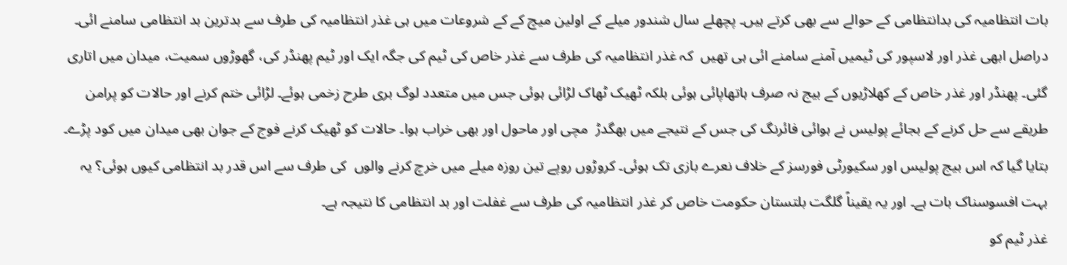بات انتظامیہ کی بدانتظامی کے حوالے سے بھی کرتے ہیں۔ پچھلے سال شندور میلے کے اولین میچ کے کے شروعات میں ہی غذر انتظامیہ کی طرف سے بدترین بد انتظامی سامنے ائی۔ دراصل ابھی غذر اور لاسپور کی ٹیمیں آمنے سامنے ائی ہی تھیں  کہ غذر انتظامیہ کی طرف سے غذر خاص کی ٹیم کی جگہ ایک اور ٹیم پھنڈر کی، گھوڑوں سمیت، میدان میں اتاری گئی۔ پھنڈر اور غذر خاص کے کھلاڑیوں کے بیج نہ صرف ہاتھاپائی ہوئی بلکہ ٹھیک ٹھاک لڑائی ہوئی جس میں متعدد لوگ بری طرح زخمی ہوئے۔ لڑائی ختم کرنے اور حالات کو پرامن طریقے سے حل کرنے کے بجائے پولیس نے ہوائی فائرنگ کی جس کے نتیجے میں بھگدڑ  مچی اور ماحول اور بھی خراب ہوا۔ حالات کو ٹھیک کرنے فوج کے جوان بھی میدان میں کود پڑے۔ بتایا گیا کہ اس بیج پولیس اور سکیورٹی فورسز کے خلاف نعرے بازی تک ہوئی۔ کروڑوں روپے تین روزہ میلے میں خرچ کرنے والوں  کی طرف سے اس قدر بد انتظامی کیوں ہوئی؟ یہ بہت افسوسناک بات ہے۔ اور یہ یقیناً گلگت بلتستان حکومت خاص کر غذر انتظامیہ کی طرف سے غفلت اور بد انتظامی کا نتیجہ ہے۔
غذر ٹیم کو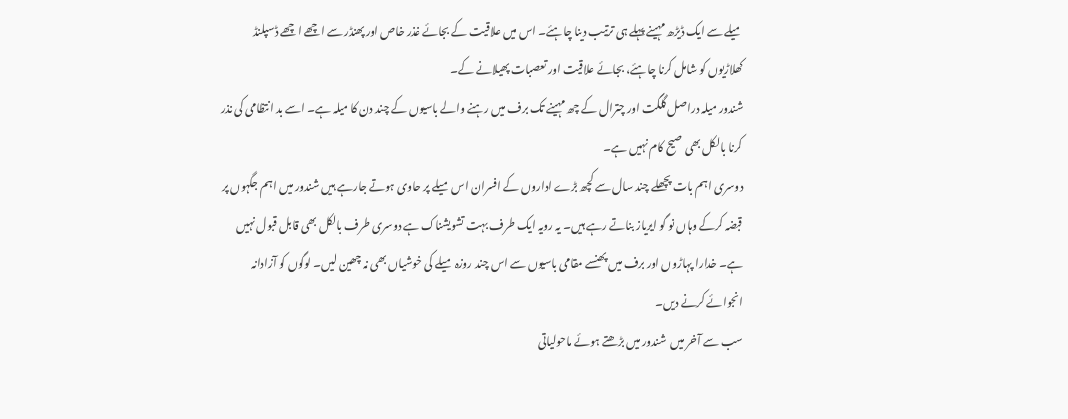میلے سے ایک ڈیڑھ مہینے پہلے ہی ترتیب دینا چاہئے۔ اس میں علاقیت کے بجائے غذر خاص اور پھنڈر سے اچھے اچھے ڈسپلنڈ کھلاڑیوں کو شامل کرنا چاہئے، بجائے علاقیت اور تعصبات پھیلانے کے۔
شندور میلہ دراصل گلگت اور چترال کے چھ مہینے تک برف میں رہنے والے باسیوں کے چند دن کا میلہ ہے۔ اسے بد انتظامی کی نذر کرنا بالکل بھی صیح کام نہیں ہے۔
دوسری اہم بات پچھلے چند سال سے کچھ بڑے اداروں کے افسران اس میلے پر حاوی ہوتے جارہے ہیں شندور میں اہم جگہوں پر قبضہ کرکے وہاں نو گو ایریاز بناتے رہے ہیں۔ یہ رویہ ایک طرف بہت تشویشناک ہے دوسری طرف بالکل بھی قابل قبول نہیں ہے۔ خدارا پہاڑوں اور برف میں پھنسے مقامی باسیوں سے اس چند روزہ میلے کی خوشیاں بھی نہ چھین لیں۔ لوگوں کو آزادانہ انجوائے کرنے دیں۔
سب سے آخر میں  شندور میں بڑھتے ہوئے ماحولیاتی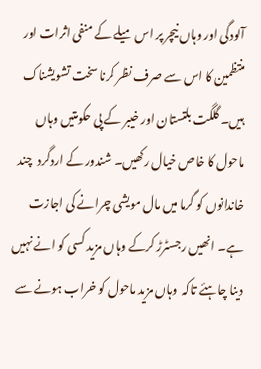آلودگی اور وہاں نیچر پر اس میلے کے منفی اثرات اور منتظمین کا اس سے صرف نظر کرنا سخت تشویشناک ہیں۔ گلگت بلتستان اور خیبر کے پی حکومتیں وہاں ماحول کا خاص خیال رکھیں۔ شندور کے اردگرد  چند خاندانوں کو گرما میں مال مویشی چرانے کی اجازت ہے۔ انھیں رجسٹرڑ کرکے وہاں مزید کسی کو انے نہیں دینا چاہئے تاکہ  وہاں مزید ماحول کو خراب ہونے سے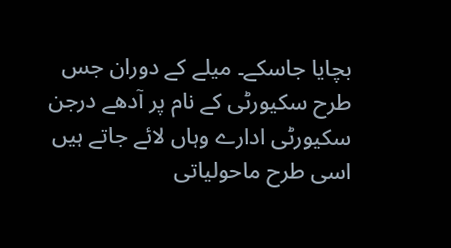بچایا جاسکے۔ میلے کے دوران جس طرح سکیورٹی کے نام پر آدھے درجن سکیورٹی ادارے وہاں لائے جاتے ہیں اسی طرح ماحولیاتی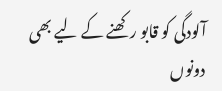آلودگی کو قابو رکھنے کے لیے بھی دونوں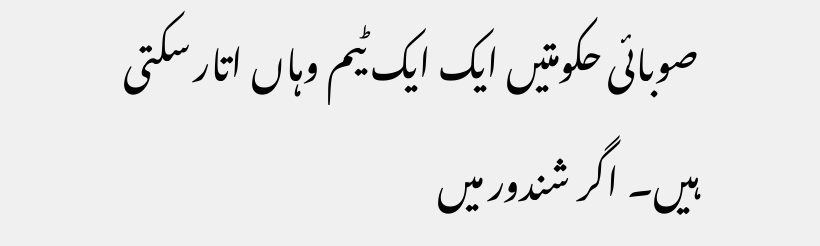صوبائی حکومتیں ایک ایک ٹیم وہاں اتار سکتی ہیں۔ اگر شندور میں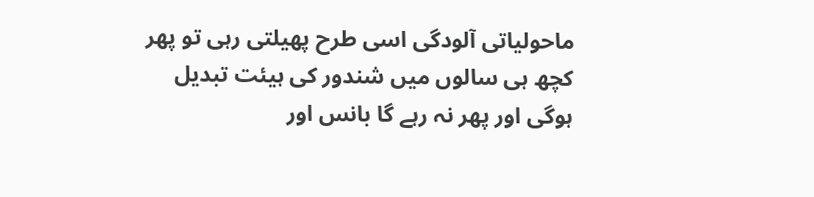ماحولیاتی آلودگی اسی طرح پھیلتی رہی تو پھر کچھ ہی سالوں میں شندور کی ہیئت تبدیل ہوگی اور پھر نہ رہے گا بانس اور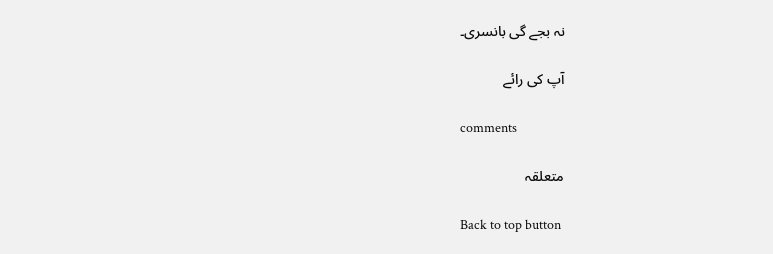نہ بجے گی بانسری۔

آپ کی رائے

comments

متعلقہ

Back to top button